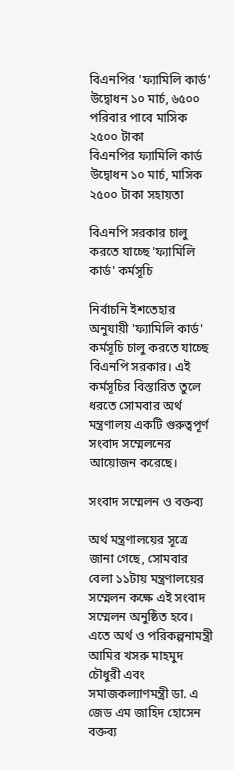বিএনপির 'ফ্যামিলি কার্ড' উদ্বোধন ১০ মার্চ, ৬৫০০ পরিবার পাবে মাসিক ২৫০০ টাকা
বিএনপির ফ্যামিলি কার্ড উদ্বোধন ১০ মার্চ, মাসিক ২৫০০ টাকা সহায়তা

বিএনপি সরকার চালু করতে যাচ্ছে 'ফ্যামিলি কার্ড' কর্মসূচি

নির্বাচনি ইশতেহার অনুযায়ী 'ফ্যামিলি কার্ড' কর্মসূচি চালু করতে যাচ্ছে বিএনপি সরকার। এই কর্মসূচির বিস্তারিত তুলে ধরতে সোমবার অর্থ মন্ত্রণালয় একটি গুরুত্বপূর্ণ সংবাদ সম্মেলনের আয়োজন করেছে।

সংবাদ সম্মেলন ও বক্তব্য

অর্থ মন্ত্রণালয়ের সূত্রে জানা গেছে, সোমবার বেলা ১১টায় মন্ত্রণালয়ের সম্মেলন কক্ষে এই সংবাদ সম্মেলন অনুষ্ঠিত হবে। এতে অর্থ ও পরিকল্পনামন্ত্রী আমির খসরু মাহমুদ চৌধুরী এবং সমাজকল্যাণমন্ত্রী ডা. এ জেড এম জাহিদ হোসেন বক্তব্য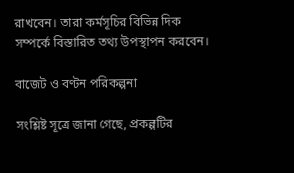রাখবেন। তারা কর্মসূচির বিভিন্ন দিক সম্পর্কে বিস্তারিত তথ্য উপস্থাপন করবেন।

বাজেট ও বণ্টন পরিকল্পনা

সংশ্লিষ্ট সূত্রে জানা গেছে, প্রকল্পটির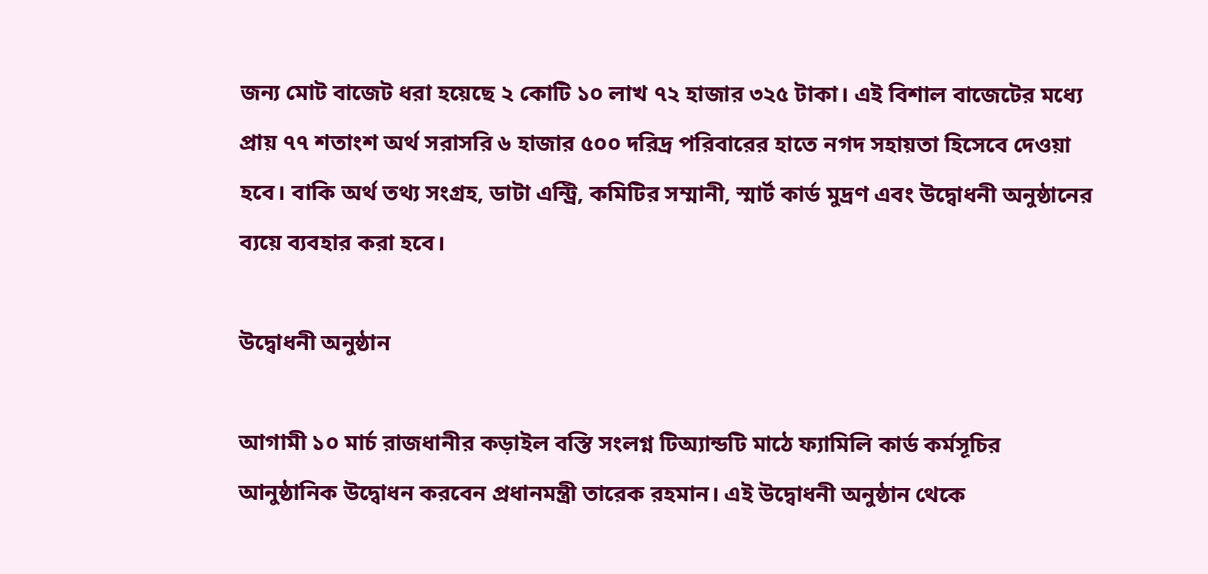জন্য মোট বাজেট ধরা হয়েছে ২ কোটি ১০ লাখ ৭২ হাজার ৩২৫ টাকা। এই বিশাল বাজেটের মধ্যে প্রায় ৭৭ শতাংশ অর্থ সরাসরি ৬ হাজার ৫০০ দরিদ্র পরিবারের হাতে নগদ সহায়তা হিসেবে দেওয়া হবে। বাকি অর্থ তথ্য সংগ্রহ, ডাটা এন্ট্রি, কমিটির সম্মানী, স্মার্ট কার্ড মুদ্রণ এবং উদ্বোধনী অনুষ্ঠানের ব্যয়ে ব্যবহার করা হবে।

উদ্বোধনী অনুষ্ঠান

আগামী ১০ মার্চ রাজধানীর কড়াইল বস্তি সংলগ্ন টিঅ্যান্ডটি মাঠে ফ্যামিলি কার্ড কর্মসূচির আনুষ্ঠানিক উদ্বোধন করবেন প্রধানমন্ত্রী তারেক রহমান। এই উদ্বোধনী অনুষ্ঠান থেকে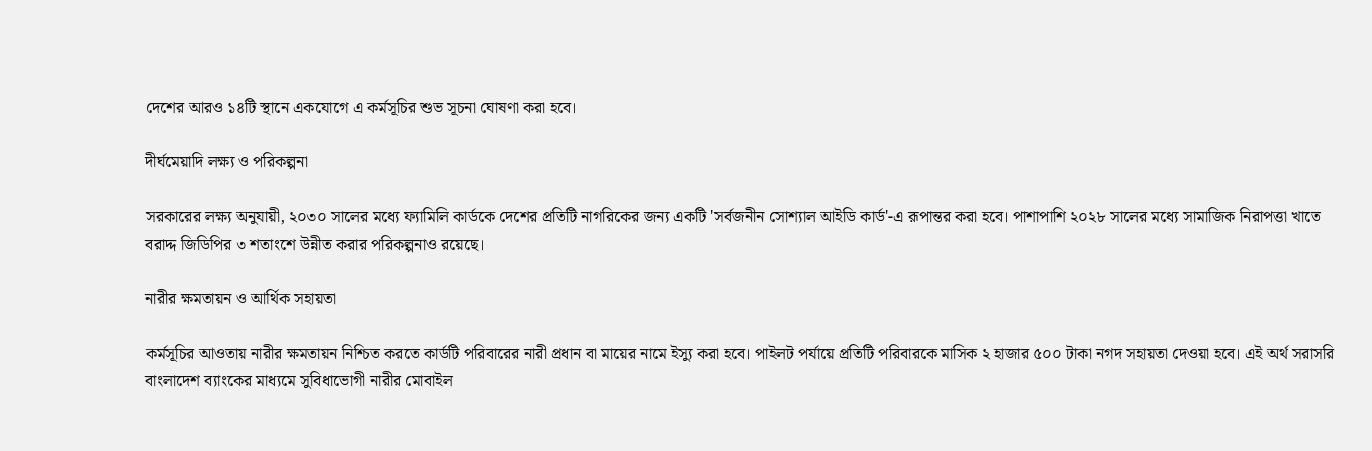দেশের আরও ১৪টি স্থানে একযোগে এ কর্মসূচির শুভ সূচনা ঘোষণা করা হবে।

দীর্ঘমেয়াদি লক্ষ্য ও পরিকল্পনা

সরকারের লক্ষ্য অনুযায়ী, ২০৩০ সালের মধ্যে ফ্যামিলি কার্ডকে দেশের প্রতিটি নাগরিকের জন্য একটি 'সর্বজনীন সোশ্যাল আইডি কার্ড'-এ রূপান্তর করা হবে। পাশাপাশি ২০২৮ সালের মধ্যে সামাজিক নিরাপত্তা খাতে বরাদ্দ জিডিপির ৩ শতাংশে উন্নীত করার পরিকল্পনাও রয়েছে।

নারীর ক্ষমতায়ন ও আর্থিক সহায়তা

কর্মসূচির আওতায় নারীর ক্ষমতায়ন নিশ্চিত করতে কার্ডটি পরিবারের নারী প্রধান বা মায়ের নামে ইস্যু করা হবে। পাইলট পর্যায়ে প্রতিটি পরিবারকে মাসিক ২ হাজার ৫০০ টাকা নগদ সহায়তা দেওয়া হবে। এই অর্থ সরাসরি বাংলাদেশ ব্যাংকের মাধ্যমে সুবিধাভোগী নারীর মোবাইল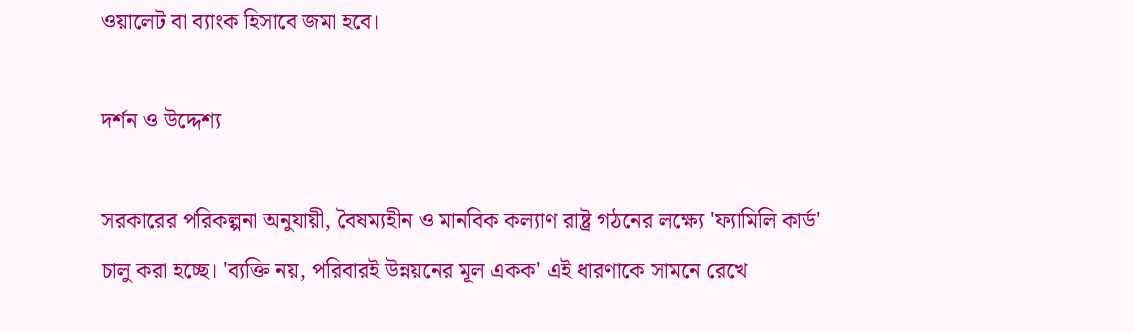ওয়ালেট বা ব্যাংক হিসাবে জমা হবে।

দর্শন ও উদ্দেশ্য

সরকারের পরিকল্পনা অনুযায়ী, বৈষম্যহীন ও মানবিক কল্যাণ রাষ্ট্র গঠনের লক্ষ্যে 'ফ্যামিলি কার্ড' চালু করা হচ্ছে। 'ব্যক্তি নয়, পরিবারই উন্নয়নের মূল একক' এই ধারণাকে সামনে রেখে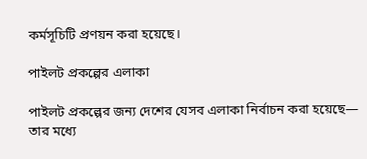কর্মসূচিটি প্রণয়ন করা হয়েছে।

পাইলট প্রকল্পের এলাকা

পাইলট প্রকল্পের জন্য দেশের যেসব এলাকা নির্বাচন করা হয়েছে— তার মধ্যে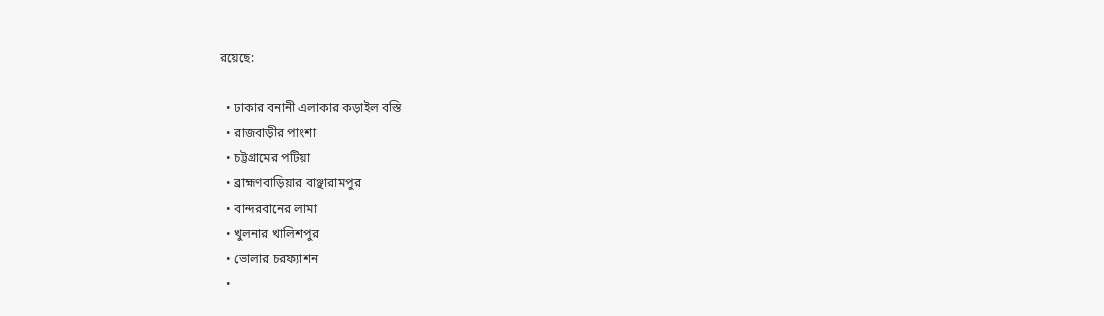রয়েছে:

  • ঢাকার বনানী এলাকার কড়াইল বস্তি
  • রাজবাড়ীর পাংশা
  • চট্টগ্রামের পটিয়া
  • ব্রাহ্মণবাড়িয়ার বাঞ্ছারামপুর
  • বান্দরবানের লামা
  • খুলনার খালিশপুর
  • ভোলার চরফ্যাশন
  •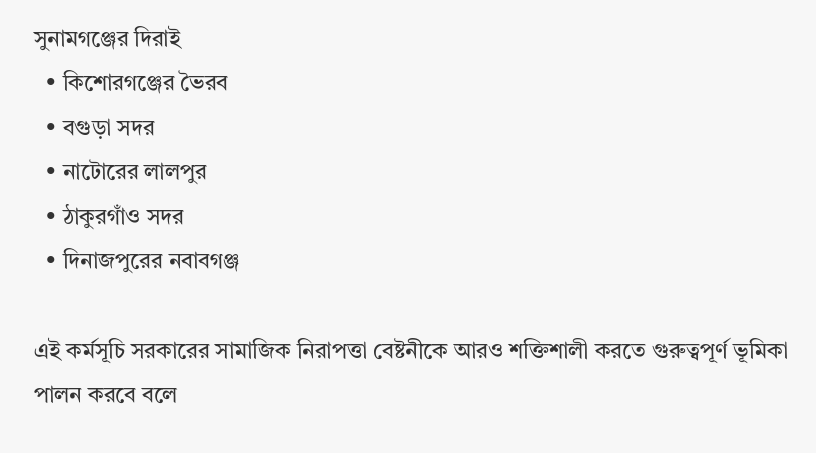সুনামগঞ্জের দিরাই
  • কিশোরগঞ্জের ভৈরব
  • বগুড়া সদর
  • নাটোরের লালপুর
  • ঠাকুরগাঁও সদর
  • দিনাজপুরের নবাবগঞ্জ

এই কর্মসূচি সরকারের সামাজিক নিরাপত্তা বেষ্টনীকে আরও শক্তিশালী করতে গুরুত্বপূর্ণ ভূমিকা পালন করবে বলে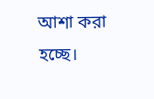আশা করা হচ্ছে।